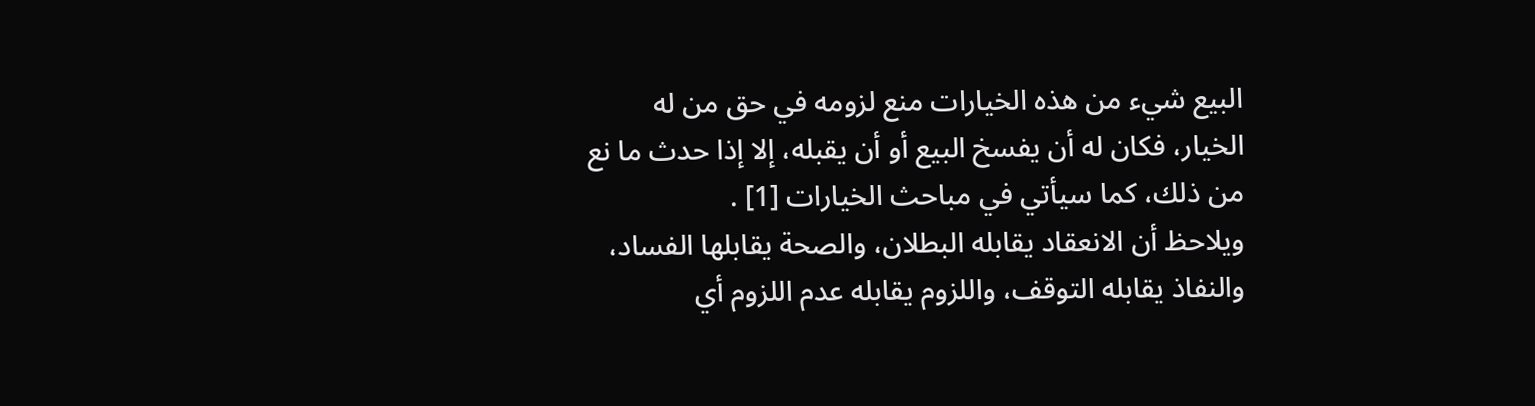البيع شيء من هذه الخيارات منع لزومه في حق من له الخيار، فكان له أن يفسخ البيع أو أن يقبله، إلا إذا حدث ما نع من ذلك، كما سيأتي في مباحث الخيارات [1] .
ويلاحظ أن الانعقاد يقابله البطلان، والصحة يقابلها الفساد، والنفاذ يقابله التوقف، واللزوم يقابله عدم اللزوم أي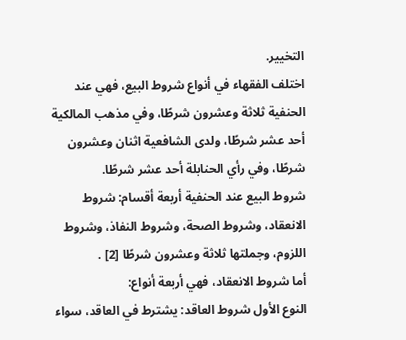التخيير.
اختلف الفقهاء في أنواع شروط البيع، فهي عند الحنفية ثلاثة وعشرون شرطًا، وفي مذهب المالكية أحد عشر شرطًا، ولدى الشافعية اثنان وعشرون شرطًا، وفي رأي الحنابلة أحد عشر شرطًا.
شروط البيع عند الحنفية أربعة أقسام: شروط الانعقاد، وشروط الصحة، وشروط النفاذ، وشروط اللزوم، وجملتها ثلاثة وعشرون شرطًا [2] .
أما شروط الانعقاد، فهي أربعة أنواع:
النوع الأول شروط العاقد: يشترط في العاقد، سواء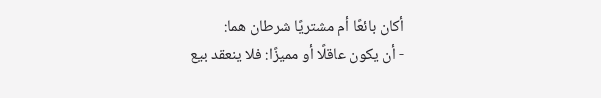أكان بائعًا أم مشتريًا شرطان هما:
- أن يكون عاقلًا أو مميزًا: فلا ينعقد بيع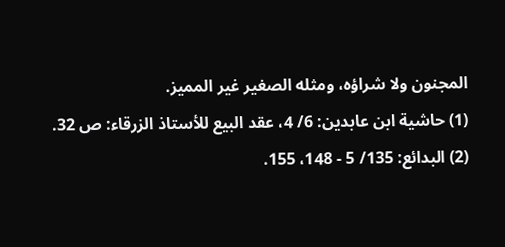المجنون ولا شراؤه، ومثله الصغير غير المميز.
(1) حاشية ابن عابدين: 6/ 4، عقد البيع للأستاذ الزرقاء: ص 32.
(2) البدائع: 135/ 5 - 148، 155.